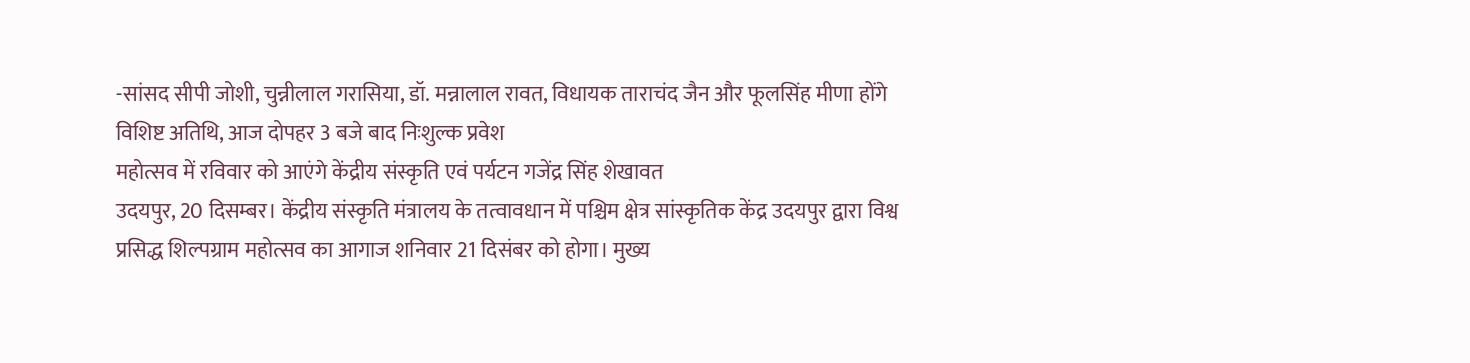-सांसद सीपी जोशी, चुन्नीलाल गरासिया, डॉ. मन्नालाल रावत, विधायक ताराचंद जैन और फूलसिंह मीणा होंगे विशिष्ट अतिथि, आज दोपहर 3 बजे बाद निःशुल्क प्रवेश
महोत्सव में रविवार को आएंगे केंद्रीय संस्कृति एवं पर्यटन गजेंद्र सिंह शेखावत
उदयपुर, 20 दिसम्बर। केंद्रीय संस्कृति मंत्रालय के तत्वावधान में पश्चिम क्षेत्र सांस्कृतिक केंद्र उदयपुर द्वारा विश्व प्रसिद्ध शिल्पग्राम महोत्सव का आगाज शनिवार 21 दिसंबर को होगा। मुख्य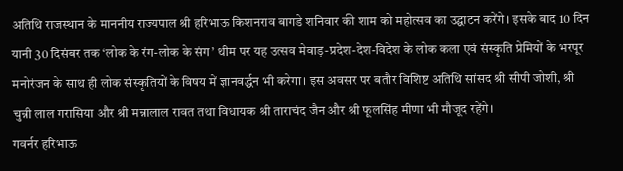अतिथि राजस्थान के माननीय राज्यपाल श्री हरिभाऊ किशनराव बागडे शनिवार की शाम को महोत्सव का उद्घाटन करेंगे। इसके बाद 10 दिन यानी 30 दिसंबर तक ‘लोक के रंग-लोक के संग’ थीम पर यह उत्सव मेवाड़-प्रदेश-देश-विदेश के लोक कला एवं संस्कृति प्रेमियों के भरपूर मनोरंजन के साथ ही लोक संस्कृतियों के विषय में ज्ञानवर्द्धन भी करेगा। इस अवसर पर बतौर विशिष्ट अतिथि सांसद श्री सीपी जोशी, श्री चुन्नी लाल गरासिया और श्री मन्नालाल रावत तथा विधायक श्री ताराचंद जैन और श्री फूलसिंह मीणा भी मौजूद रहेंगे।
गवर्नर हरिभाऊ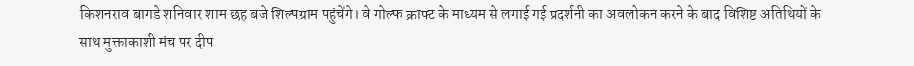किशनराव बागडे शनिवार शाम छह बजे शिल्पग्राम पहुंचेंगे। वे गोल्फ क्राफ्ट के माध्यम से लगाई गई प्रदर्शनी का अवलोकन करने के बाद विशिष्ट अतिथियों के साथ मुक्ताकाशी मंच पर दीप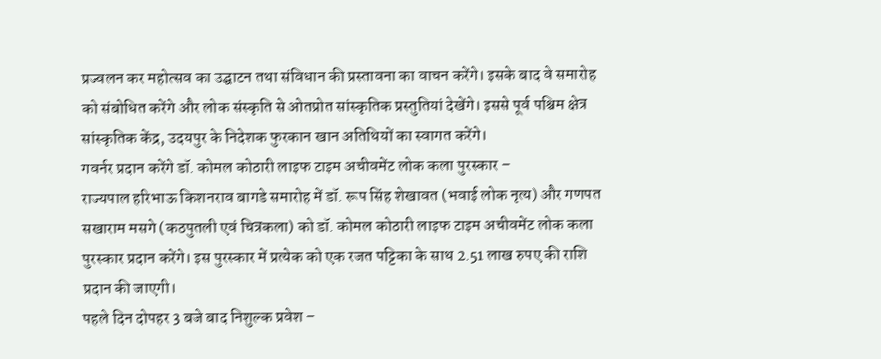प्रज्वलन कर महोत्सव का उद्घाटन तथा संविधान की प्रस्तावना का वाचन करेंगे। इसके बाद वे समारोह को संबोधित करेंगे और लोक संस्कृति से ओतप्रोत सांस्कृतिक प्रस्तुतियां देखेंगे। इससे पूर्व पश्चिम क्षेत्र सांस्कृतिक केंद्र, उदयपुर के निदेशक फुरकान खान अतिथियों का स्वागत करेंगे।
गवर्नर प्रदान करेंगे डॉ. कोमल कोठारी लाइफ टाइम अचीवमेंट लोक कला पुरस्कार –
राज्यपाल हरिभाऊ किशनराव बागडे समारोह में डॉ. रूप सिंह शेखावत (भवाई लोक नृत्य) और गणपत सखाराम मसगे (कठपुतली एवं चित्रकला) को डॉ. कोमल कोठारी लाइफ टाइम अचीवमेंट लोक कला पुरस्कार प्रदान करेंगे। इस पुरस्कार में प्रत्येक को एक रजत पट्टिका के साथ 2.51 लाख रुपए की राशि प्रदान की जाएगी।
पहले दिन दोपहर 3 बजे बाद निशुल्क प्रवेश –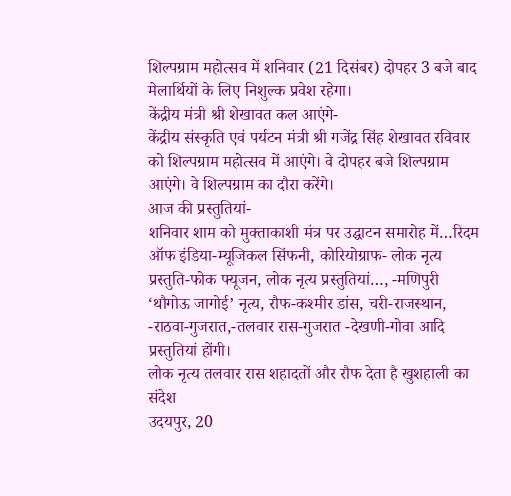शिल्पग्राम महोत्सव में शनिवार (21 दिसंबर) दोपहर 3 बजे बाद मेलार्थियों के लिए निशुल्क प्रवेश रहेगा।
केंद्रीय मंत्री श्री शेखावत कल आएंगे-
केंद्रीय संस्कृति एवं पर्यटन मंत्री श्री गजेंद्र सिंह शेखावत रविवार को शिल्पग्राम महोत्सव में आएंगे। वे दोपहर बजे शिल्पग्राम आएंगे। वे शिल्पग्राम का दौरा करेंगे।
आज की प्रस्तुतियां-
शनिवार शाम को मुक्ताकाशी मंत्र पर उद्घाटन समारोह में…रिदम ऑफ इंडिया-म्यूजिकल सिंफनी, कोरियोग्राफ- लोक नृत्य प्रस्तुति-फोक फ्यूजन, लोक नृत्य प्रस्तुतियां…, -मणिपुरी ‘थौगोऊ जागोई’ नृत्य, रौफ-कश्मीर डांस, चरी-राजस्थान, -राठवा-गुजरात,-तलवार रास-गुजरात -देखणी-गोवा आदि प्रस्तुतियां होंगी।
लोक नृत्य तलवार रास शहादतों और रौफ देता है खुशहाली का संदेश
उदयपुर, 20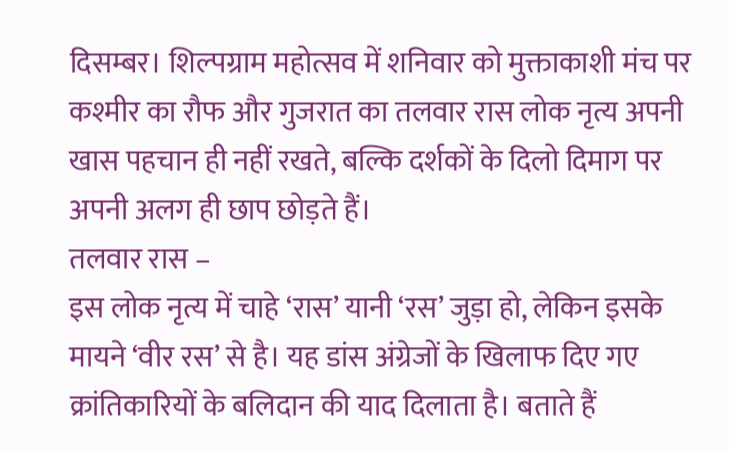दिसम्बर। शिल्पग्राम महोत्सव में शनिवार को मुक्ताकाशी मंच पर कश्मीर का रौफ और गुजरात का तलवार रास लोक नृत्य अपनी खास पहचान ही नहीं रखते, बल्कि दर्शकों के दिलो दिमाग पर अपनी अलग ही छाप छोड़ते हैं।
तलवार रास –
इस लोक नृत्य में चाहे ‘रास’ यानी ‘रस’ जुड़ा हो, लेकिन इसके मायने ‘वीर रस’ से है। यह डांस अंग्रेजों के खिलाफ दिए गए क्रांतिकारियों के बलिदान की याद दिलाता है। बताते हैं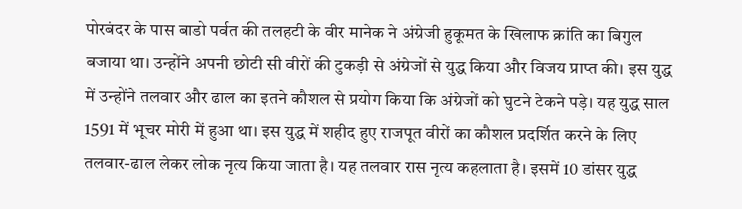पोरबंदर के पास बाडो पर्वत की तलहटी के वीर मानेक ने अंग्रेजी हुकूमत के खिलाफ क्रांति का बिगुल बजाया था। उन्होंने अपनी छोटी सी वीरों की टुकड़ी से अंग्रेजों से युद्ध किया और विजय प्राप्त की। इस युद्ध में उन्होंने तलवार और ढाल का इतने कौशल से प्रयोग किया कि अंग्रेजों को घुटने टेकने पड़े। यह युद्ध साल 1591 में भूचर मोरी में हुआ था। इस युद्ध में शहीद हुए राजपूत वीरों का कौशल प्रदर्शित करने के लिए तलवार-ढाल लेकर लोक नृत्य किया जाता है। यह तलवार रास नृत्य कहलाता है। इसमें 10 डांसर युद्ध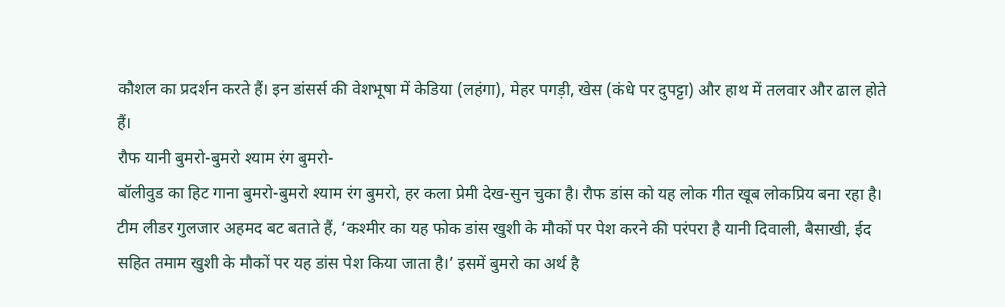कौशल का प्रदर्शन करते हैं। इन डांसर्स की वेशभूषा में केडिया (लहंगा), मेहर पगड़ी, खेस (कंधे पर दुपट्टा) और हाथ में तलवार और ढाल होते हैं।
रौफ यानी बुमरो-बुमरो श्याम रंग बुमरो-
बॉलीवुड का हिट गाना बुमरो-बुमरो श्याम रंग बुमरो, हर कला प्रेमी देख-सुन चुका है। रौफ डांस को यह लोक गीत खूब लोकप्रिय बना रहा है। टीम लीडर गुलजार अहमद बट बताते हैं, ‘कश्मीर का यह फोक डांस खुशी के मौकों पर पेश करने की परंपरा है यानी दिवाली, बैसाखी, ईद सहित तमाम खुशी के मौकों पर यह डांस पेश किया जाता है।’ इसमें बुमरो का अर्थ है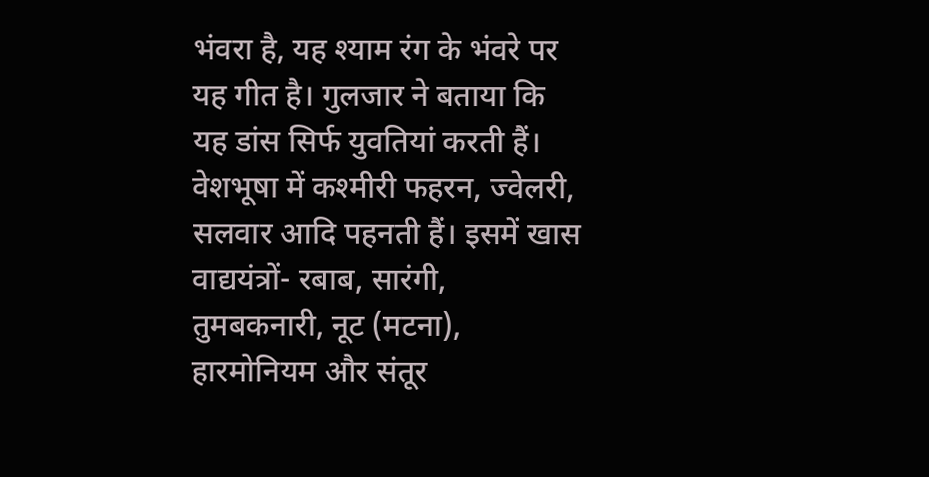भंवरा है, यह श्याम रंग के भंवरे पर यह गीत है। गुलजार ने बताया कि यह डांस सिर्फ युवतियां करती हैं। वेशभूषा में कश्मीरी फहरन, ज्वेलरी, सलवार आदि पहनती हैं। इसमें खास वाद्ययंत्रों- रबाब, सारंगी, तुमबकनारी, नूट (मटना), हारमोनियम और संतूर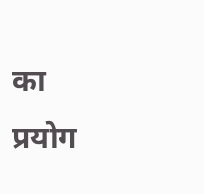का प्रयोग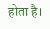होता है।